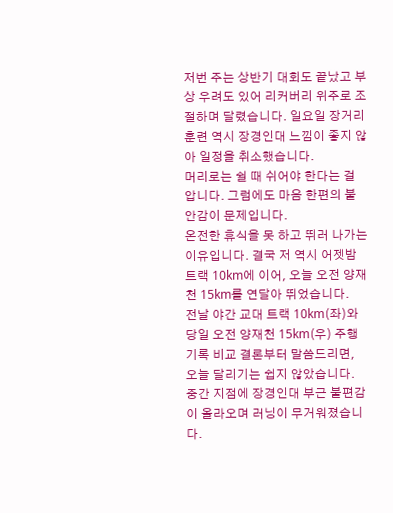저번 주는 상반기 대회도 끝났고 부상 우려도 있어 리커버리 위주로 조절하며 달렸습니다. 일요일 장거리 훈련 역시 장경인대 느낌이 좋지 않아 일정을 취소했습니다.
머리로는 쉴 때 쉬어야 한다는 걸 압니다. 그럼에도 마음 한편의 불안감이 문제입니다.
온전한 휴식을 못 하고 뛰러 나가는 이유입니다. 결국 저 역시 어젯밤 트랙 10km에 이어, 오늘 오전 양재천 15km를 연달아 뛰었습니다.
전날 야간 교대 트랙 10km(좌)와 당일 오전 양재천 15km(우) 주행 기록 비교 결론부터 말씀드리면, 오늘 달리기는 쉽지 않았습니다. 중간 지점에 장경인대 부근 불편감이 올라오며 러닝이 무거워졌습니다.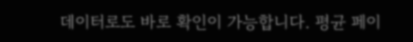데이터로도 바로 확인이 가능합니다. 평균 페이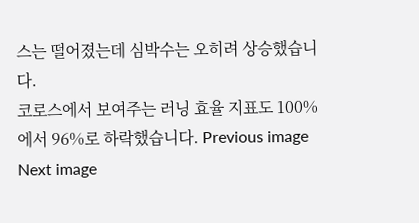스는 떨어졌는데 심박수는 오히려 상승했습니다.
코로스에서 보여주는 러닝 효율 지표도 100%에서 96%로 하락했습니다. Previous image Next image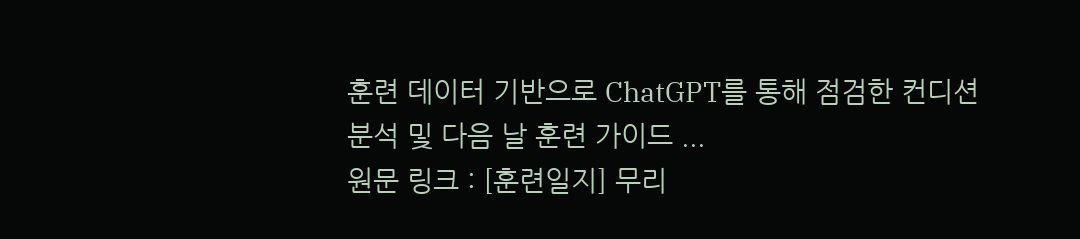훈련 데이터 기반으로 ChatGPT를 통해 점검한 컨디션 분석 및 다음 날 훈련 가이드 ...
원문 링크 : [훈련일지] 무리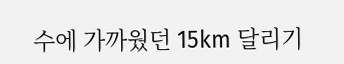수에 가까웠던 15km 달리기